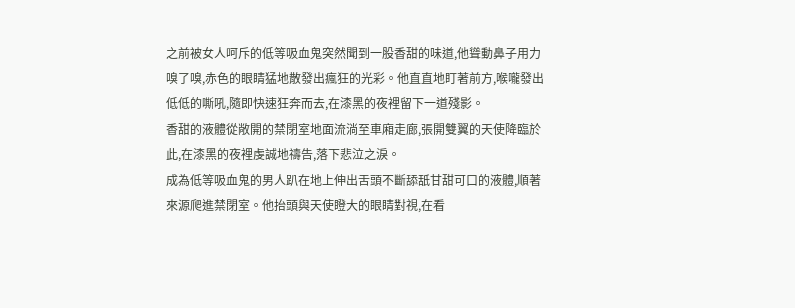之前被女人呵斥的低等吸血鬼突然聞到一股香甜的味道,他聳動鼻子用力嗅了嗅,赤色的眼睛猛地散發出瘋狂的光彩。他直直地盯著前方,喉嚨發出低低的嘶吼,隨即快速狂奔而去,在漆黑的夜裡留下一道殘影。
香甜的液體從敞開的禁閉室地面流淌至車廂走廊,張開雙翼的天使降臨於此,在漆黑的夜裡虔誠地禱告,落下悲泣之淚。
成為低等吸血鬼的男人趴在地上伸出舌頭不斷舔舐甘甜可口的液體,順著來源爬進禁閉室。他抬頭與天使瞪大的眼睛對視,在看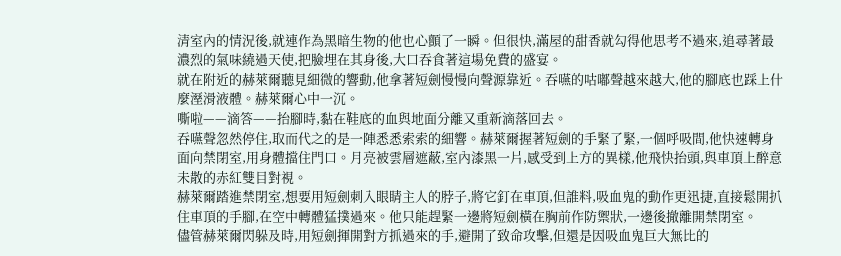清室內的情況後,就連作為黑暗生物的他也心顫了一瞬。但很快,滿屋的甜香就勾得他思考不過來,追尋著最濃烈的氣味繞過天使,把臉埋在其身後,大口吞食著這場免費的盛宴。
就在附近的赫萊爾聽見細微的響動,他拿著短劍慢慢向聲源靠近。吞嚥的咕嘟聲越來越大,他的腳底也踩上什麼溼滑液體。赫萊爾心中一沉。
嘶啦——滴答——抬腳時,黏在鞋底的血與地面分離又重新滴落回去。
吞嚥聲忽然停住,取而代之的是一陣悉悉索索的細響。赫萊爾握著短劍的手緊了緊,一個呼吸間,他快速轉身面向禁閉室,用身體擋住門口。月亮被雲層遮蔽,室內漆黑一片,感受到上方的異樣,他飛快抬頭,與車頂上醉意未散的赤紅雙目對視。
赫萊爾踏進禁閉室,想要用短劍刺入眼睛主人的脖子,將它釘在車頂,但誰料,吸血鬼的動作更迅捷,直接鬆開扒住車頂的手腳,在空中轉體猛撲過來。他只能趕緊一邊將短劍橫在胸前作防禦狀,一邊後撤離開禁閉室。
儘管赫萊爾閃躲及時,用短劍揮開對方抓過來的手,避開了致命攻擊,但還是因吸血鬼巨大無比的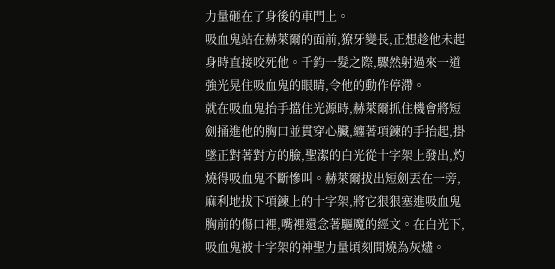力量砸在了身後的車門上。
吸血鬼站在赫萊爾的面前,獠牙變長,正想趁他未起身時直接咬死他。千鈞一髮之際,驟然射過來一道強光晃住吸血鬼的眼睛,令他的動作停滯。
就在吸血鬼抬手擋住光源時,赫萊爾抓住機會將短劍捅進他的胸口並貫穿心臟,纏著項鍊的手抬起,掛墜正對著對方的臉,聖潔的白光從十字架上發出,灼燒得吸血鬼不斷慘叫。赫萊爾拔出短劍丟在一旁,麻利地拔下項鍊上的十字架,將它狠狠塞進吸血鬼胸前的傷口裡,嘴裡還念著驅魔的經文。在白光下,吸血鬼被十字架的神聖力量頃刻間燒為灰燼。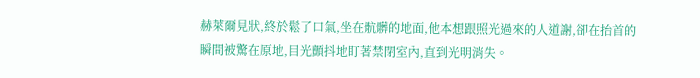赫萊爾見狀,終於鬆了口氣,坐在骯髒的地面,他本想跟照光過來的人道謝,卻在抬首的瞬間被驚在原地,目光顫抖地盯著禁閉室內,直到光明消失。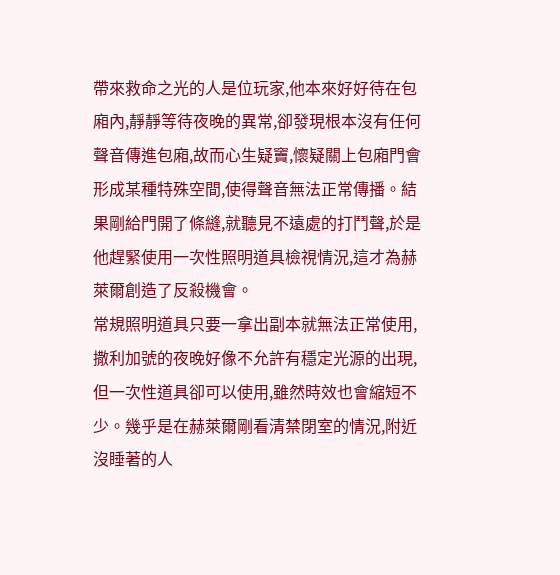帶來救命之光的人是位玩家,他本來好好待在包廂內,靜靜等待夜晚的異常,卻發現根本沒有任何聲音傳進包廂,故而心生疑竇,懷疑關上包廂門會形成某種特殊空間,使得聲音無法正常傳播。結果剛給門開了條縫,就聽見不遠處的打鬥聲,於是他趕緊使用一次性照明道具檢視情況,這才為赫萊爾創造了反殺機會。
常規照明道具只要一拿出副本就無法正常使用,撒利加號的夜晚好像不允許有穩定光源的出現,但一次性道具卻可以使用,雖然時效也會縮短不少。幾乎是在赫萊爾剛看清禁閉室的情況,附近沒睡著的人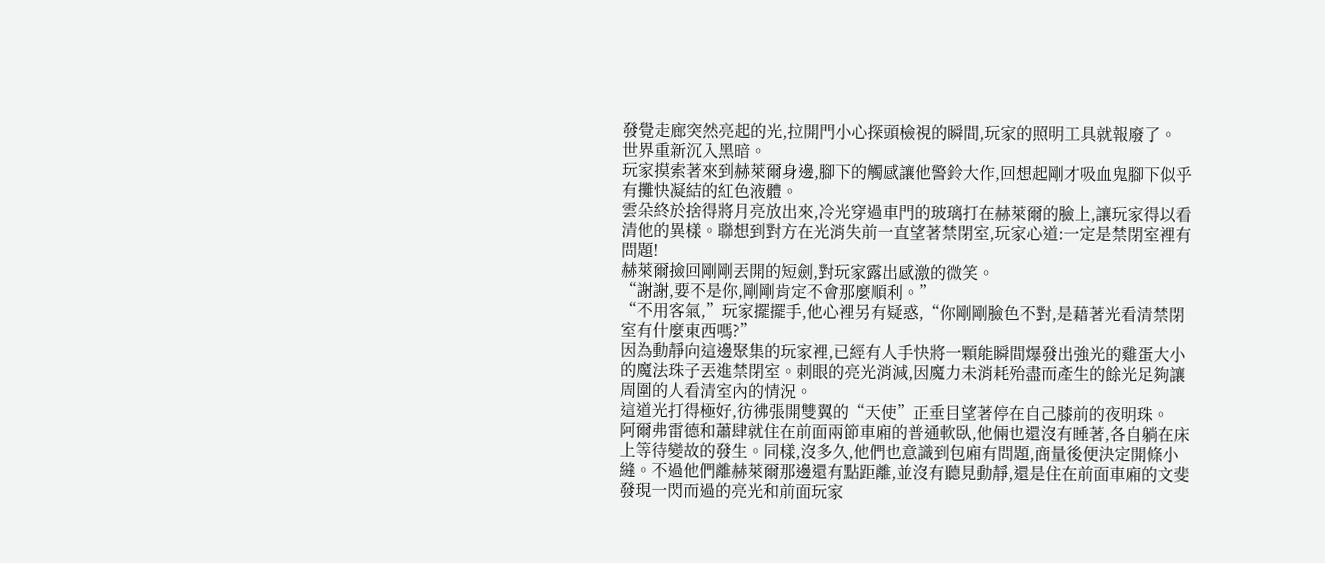發覺走廊突然亮起的光,拉開門小心探頭檢視的瞬間,玩家的照明工具就報廢了。
世界重新沉入黑暗。
玩家摸索著來到赫萊爾身邊,腳下的觸感讓他警鈴大作,回想起剛才吸血鬼腳下似乎有攤快凝結的紅色液體。
雲朵終於捨得將月亮放出來,冷光穿過車門的玻璃打在赫萊爾的臉上,讓玩家得以看清他的異樣。聯想到對方在光消失前一直望著禁閉室,玩家心道:一定是禁閉室裡有問題!
赫萊爾撿回剛剛丟開的短劍,對玩家露出感激的微笑。
“謝謝,要不是你,剛剛肯定不會那麼順利。”
“不用客氣,”玩家擺擺手,他心裡另有疑惑,“你剛剛臉色不對,是藉著光看清禁閉室有什麼東西嗎?”
因為動靜向這邊聚集的玩家裡,已經有人手快將一顆能瞬間爆發出強光的雞蛋大小的魔法珠子丟進禁閉室。刺眼的亮光消減,因魔力未消耗殆盡而產生的餘光足夠讓周圍的人看清室內的情況。
這道光打得極好,彷彿張開雙翼的“天使”正垂目望著停在自己膝前的夜明珠。
阿爾弗雷德和蕭肆就住在前面兩節車廂的普通軟臥,他倆也還沒有睡著,各自躺在床上等待變故的發生。同樣,沒多久,他們也意識到包廂有問題,商量後便決定開條小縫。不過他們離赫萊爾那邊還有點距離,並沒有聽見動靜,還是住在前面車廂的文斐發現一閃而過的亮光和前面玩家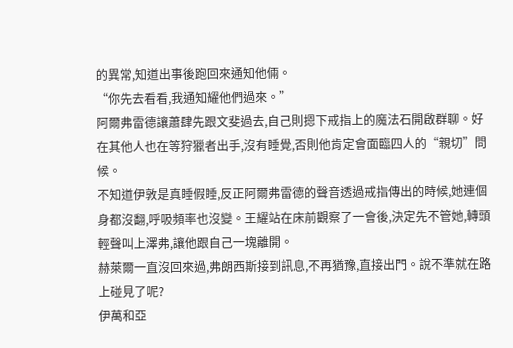的異常,知道出事後跑回來通知他倆。
“你先去看看,我通知耀他們過來。”
阿爾弗雷德讓蕭肆先跟文斐過去,自己則摁下戒指上的魔法石開啟群聊。好在其他人也在等狩獵者出手,沒有睡覺,否則他肯定會面臨四人的“親切”問候。
不知道伊敦是真睡假睡,反正阿爾弗雷德的聲音透過戒指傳出的時候,她連個身都沒翻,呼吸頻率也沒變。王耀站在床前觀察了一會後,決定先不管她,轉頭輕聲叫上澤弗,讓他跟自己一塊離開。
赫萊爾一直沒回來過,弗朗西斯接到訊息,不再猶豫,直接出門。說不準就在路上碰見了呢?
伊萬和亞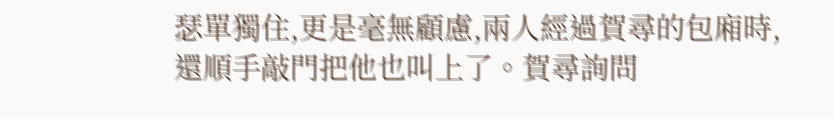瑟單獨住,更是毫無顧慮,兩人經過賀尋的包廂時,還順手敲門把他也叫上了。賀尋詢問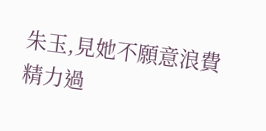朱玉,見她不願意浪費精力過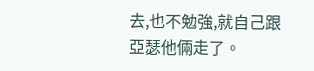去,也不勉強,就自己跟亞瑟他倆走了。